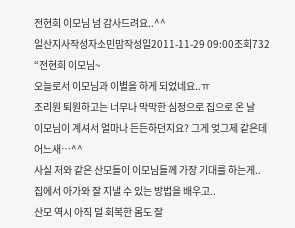전현희 이모님 넘 감사드려요..^^
일산지사작성자소민맘작성일2011-11-29 09:00조회732
“전현희 이모님~
오늘로서 이모님과 이별을 하게 되었네요..ㅠ
조리원 퇴원하고는 너무나 막막한 심정으로 집으로 온 날
이모님이 계셔서 얼마나 든든하던지요? 그게 엊그제 같은데 어느새…^^
사실 저와 같은 산모들이 이모님들께 가장 기대를 하는게..
집에서 아가와 잘 지낼 수 있는 방법을 배우고..
산모 역시 아직 덜 회복한 몸도 잘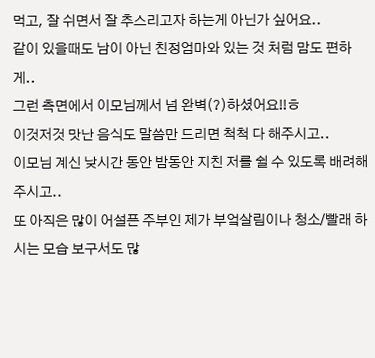먹고, 잘 쉬면서 잘 추스리고자 하는게 아닌가 싶어요..
같이 있을때도 남이 아닌 친정엄마와 있는 것 처럼 맘도 편하게..
그런 측면에서 이모님께서 넘 완벽(?)하셨어요!!ㅎ
이것저것 맛난 음식도 말씀만 드리면 척척 다 해주시고..
이모님 계신 낮시간 동안 밤동안 지친 저를 쉴 수 있도록 배려해 주시고..
또 아직은 많이 어설픈 주부인 제가 부엌살림이나 청소/빨래 하시는 모습 보구서도 많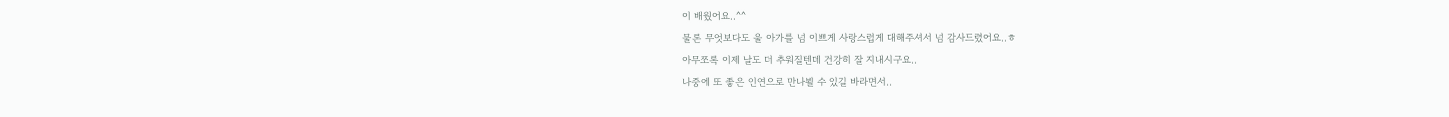이 배웠어요..^^
물론 무엇보다도 울 아가를 넘 이쁘게 사랑스럽게 대해주셔서 넘 감사드렸어요..ㅎ
아무쪼록 이제 날도 더 추워질텐데 건강히 잘 지내시구요..
나중에 또 좋은 인연으로 만나뵐 수 있길 바라면서..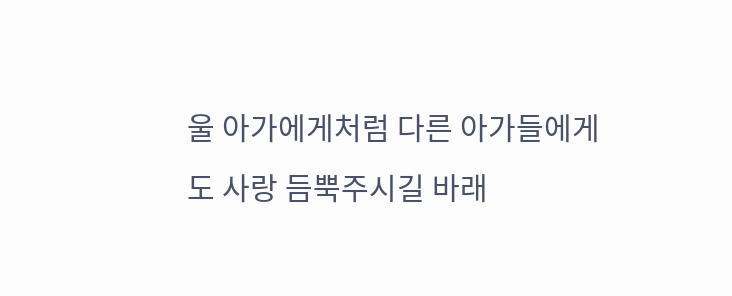울 아가에게처럼 다른 아가들에게도 사랑 듬뿍주시길 바래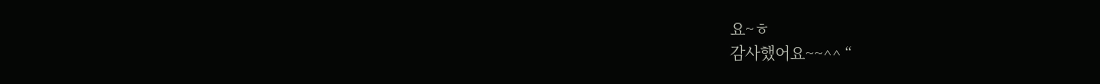요~ㅎ
감사했어요~~^^ “